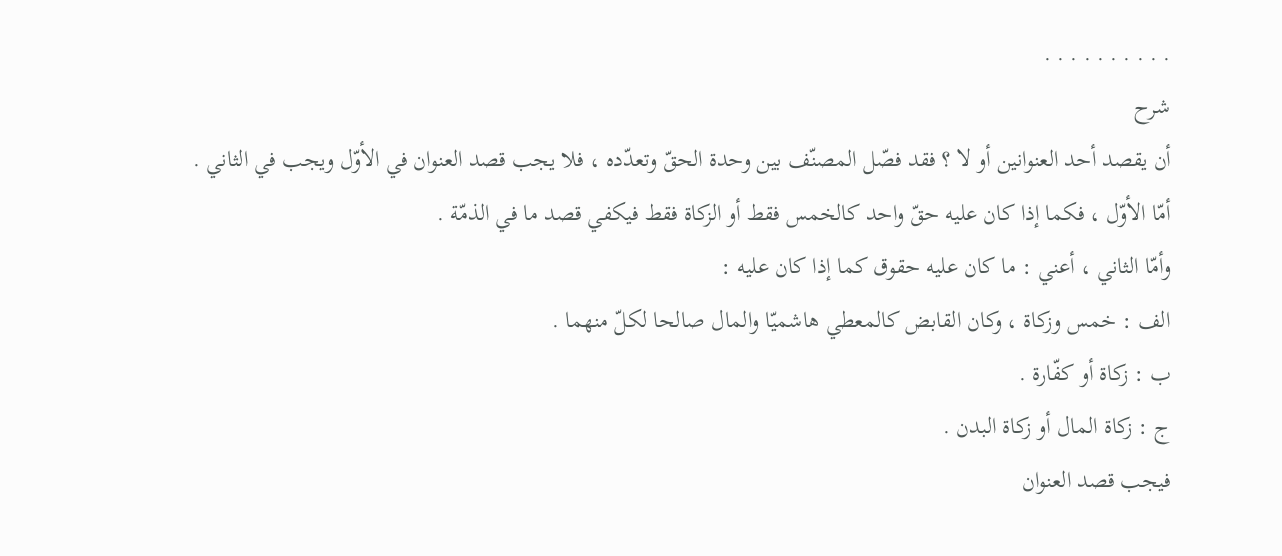. . . . . . . . . .
شرح
أن يقصد أحد العنوانين أو لا ؟ فقد فصّل المصنّف بين وحدة الحقّ وتعدّده ، فلا يجب قصد العنوان في الأوّل ويجب في الثاني .
أمّا الأوّل ، فكما إذا كان عليه حقّ واحد كالخمس فقط أو الزكاة فقط فيكفي قصد ما في الذمّة .
وأمّا الثاني ، أعني : ما كان عليه حقوق كما إذا كان عليه :
الف : خمس وزكاة ، وكان القابض كالمعطي هاشميّا والمال صالحا لكلّ منهما .
ب : زكاة أو كفّارة .
ج : زكاة المال أو زكاة البدن .
فيجب قصد العنوان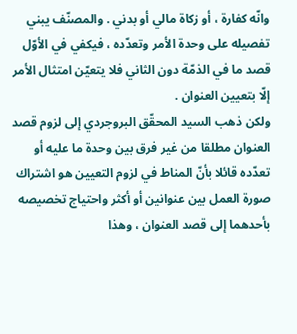وانّه كفارة ، أو زكاة مالي أو بدني . والمصنّف يبني تفصيله على وحدة الأمر وتعدّده ، فيكفي في الأوّل قصد ما في الذمّة دون الثاني فلا يتعيّن امتثال الأمر إلّا بتعيين العنوان .
ولكن ذهب السيد المحقّق البروجردي إلى لزوم قصد العنوان مطلقا من غير فرق بين وحدة ما عليه أو تعدّده قائلا بأنّ المناط في لزوم التعيين هو اشتراك صورة العمل بين عنوانين أو أكثر واحتياج تخصيصه بأحدهما إلى قصد العنوان ، وهذا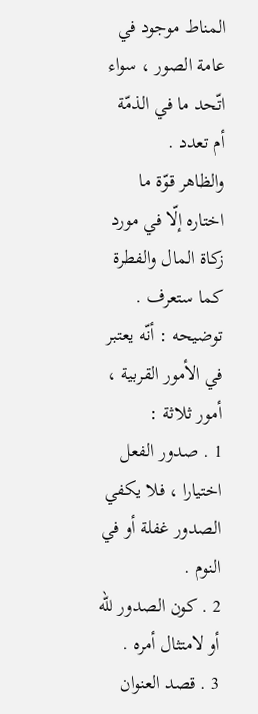المناط موجود في عامة الصور ، سواء اتّحد ما في الذمّة أم تعدد .
والظاهر قوّة ما اختاره إلّا في مورد زكاة المال والفطرة كما ستعرف .
توضيحه : أنّه يعتبر في الأمور القربية ، أمور ثلاثة :
1 . صدور الفعل اختيارا ، فلا يكفي الصدور غفلة أو في النوم .
2 . كون الصدور للّه أو لامتثال أمره .
3 . قصد العنوان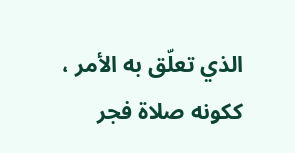الذي تعلّق به الأمر ، ككونه صلاة فجر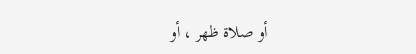أو صلاة ظهر ، أو